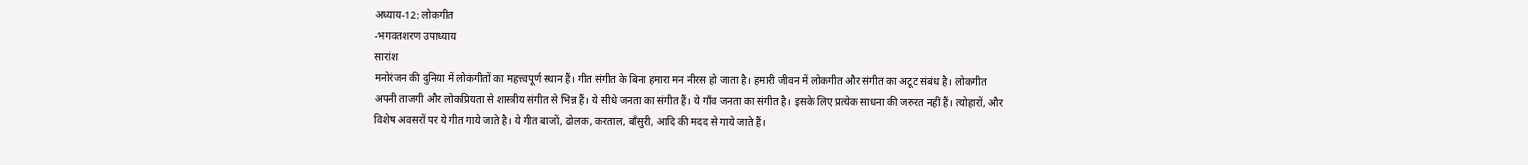अध्याय-12: लोकगीत
-भगवतशरण उपाध्याय
सारांश
मनोरंजन की दुनिया में लोकगीतों का महत्त्वपूर्ण स्थान हैं। गीत संगीत के बिना हमारा मन नीरस हो जाता है। हमारी जीवन में लोकगीत और संगीत का अटूट संबंध है। लोकगीत अपनी ताजगी और लोकप्रियता से शास्त्रीय संगीत से भिन्न हैं। ये सीधे जनता का संगीत हैं। ये गाँव जनता का संगीत है। इसके लिए प्रत्येक साधना की जरुरत नहीं हैं। त्योहारों, और विशेष अवसरों पर ये गीत गाये जाते है। ये गीत बाजों, ढोलक, करताल, बाँसुरी, आदि की मदद से गाये जाते हैं।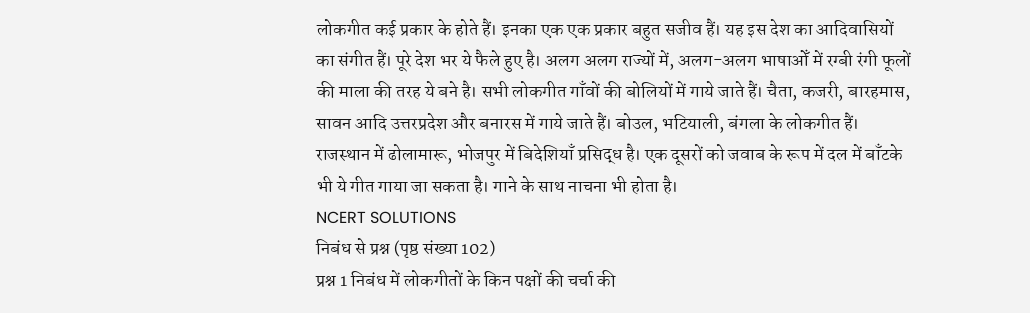लोकगीत कई प्रकार के होते हैं। इनका एक एक प्रकार बहुत सजीव हैं। यह इस देश का आदिवासियों का संगीत हैं। पूरे देश भर ये फैले हुए है। अलग अलग राज्यों में, अलग-अलग भाषाओँ में रग्बी रंगी फूलों की माला की तरह ये बने है। सभी लोकगीत गाँवों की बोलियों में गाये जाते हैं। चैता, कजरी, बारहमास, सावन आदि उत्तरप्रदेश और बनारस में गाये जाते हैं। बोउल, भटियाली, बंगला के लोकगीत हैं। राजस्थान में ढोलामारू, भोजपुर में बिदेशियाँ प्रसिद्ध है। एक दूसरों को जवाब के रूप में दल में बाँटके भी ये गीत गाया जा सकता है। गाने के साथ नाचना भी होता है।
NCERT SOLUTIONS
निबंध से प्रश्न (पृष्ठ संख्या 102)
प्रश्न 1 निबंध में लोकगीतों के किन पक्षों की चर्चा की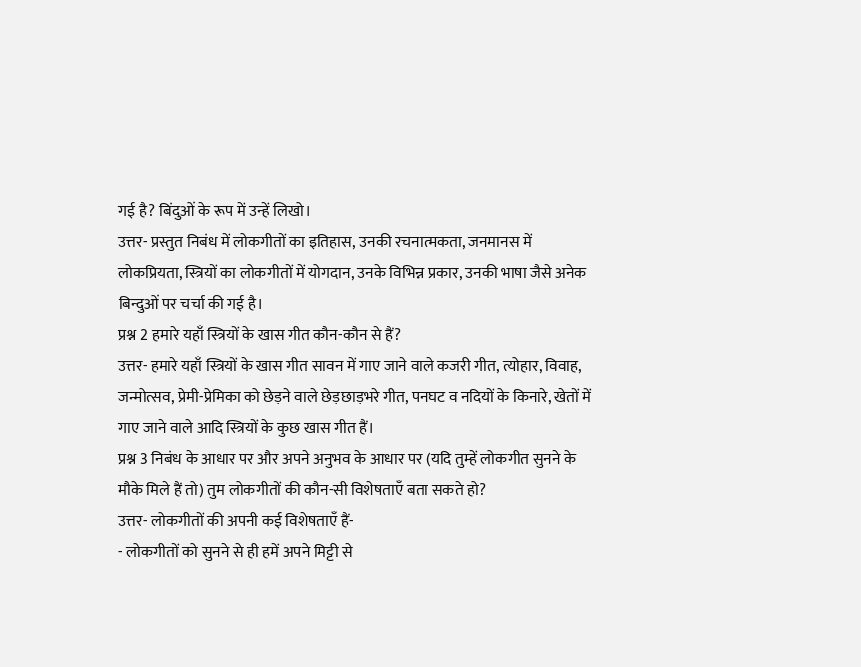गई है? बिंदुओं के रूप में उन्हें लिखो।
उत्तर- प्रस्तुत निबंध में लोकगीतों का इतिहास, उनकी रचनात्मकता, जनमानस में लोकप्रियता, स्त्रियों का लोकगीतों में योगदान, उनके विभिन्न प्रकार, उनकी भाषा जैसे अनेक बिन्दुओं पर चर्चा की गई है।
प्रश्न 2 हमारे यहाँ स्त्रियों के खास गीत कौन-कौन से हैं?
उत्तर- हमारे यहाँ स्त्रियों के खास गीत सावन में गाए जाने वाले कजरी गीत, त्योहार, विवाह, जन्मोत्सव, प्रेमी-प्रेमिका को छेड़ने वाले छेड़छाड़भरे गीत, पनघट व नदियों के किनारे, खेतों में गाए जाने वाले आदि स्त्रियों के कुछ खास गीत हैं।
प्रश्न 3 निबंध के आधार पर और अपने अनुभव के आधार पर (यदि तुम्हें लोकगीत सुनने के मौके मिले हैं तो) तुम लोकगीतों की कौन-सी विशेषताएँ बता सकते हो?
उत्तर- लोकगीतों की अपनी कई विशेषताएँ हैं-
- लोकगीतों को सुनने से ही हमें अपने मिट्टी से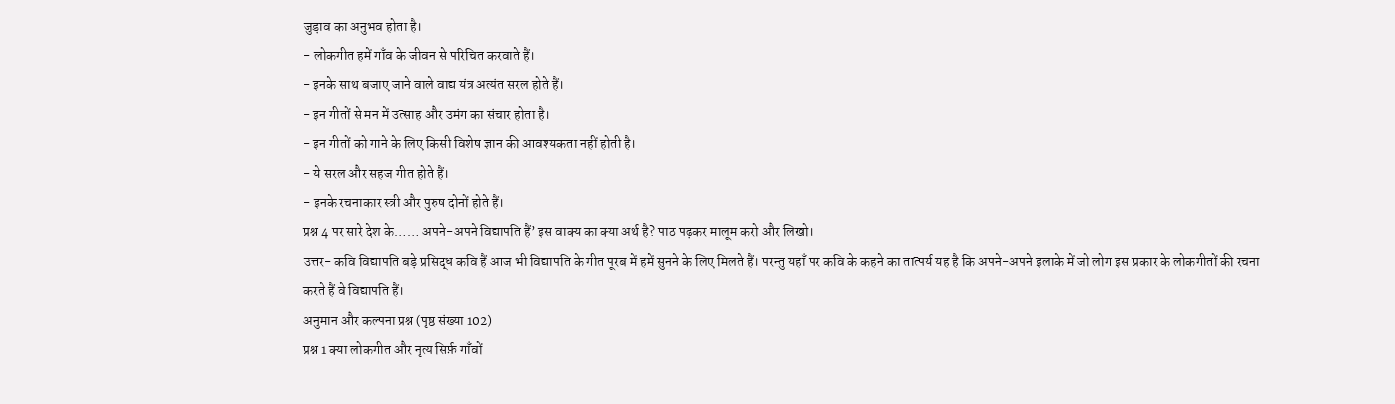जुड़ाव का अनुभव होता है।
- लोकगीत हमें गाँव के जीवन से परिचित करवाते हैं।
- इनके साथ बजाए जाने वाले वाद्य यंत्र अत्यंत सरल होते हैं।
- इन गीतों से मन में उत्साह और उमंग का संचार होता है।
- इन गीतों को गाने के लिए किसी विशेष ज्ञान की आवश्यकता नहीं होती है।
- ये सरल और सहज गीत होते हैं।
- इनके रचनाकार स्त्री और पुरुष दोनों होते हैं।
प्रश्न 4 पर सारे देश के…… अपने-अपने विद्यापति हैं’ इस वाक्य का क्या अर्थ है? पाठ पढ़कर मालूम करो और लिखो।
उत्तर- कवि विद्यापति बड़े प्रसिद्ध कवि हैं आज भी विद्यापति के गीत पूरब में हमें सुनने के लिए मिलते हैं। परन्तु यहाँ पर कवि के कहने का तात्पर्य यह है कि अपने-अपने इलाके में जो लोग इस प्रकार के लोकगीतों की रचना करते हैं वे विद्यापति हैं।
अनुमान और कल्पना प्रश्न (पृष्ठ संख्या 102)
प्रश्न 1 क्या लोकगीत और नृत्य सिर्फ़ गाँवों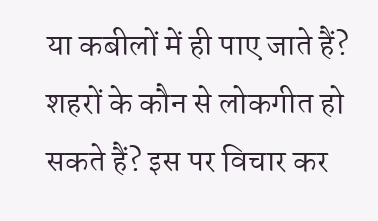या कबीलों में ही पाए जाते हैं? शहरों के कौन से लोकगीत हो सकते हैं? इस पर विचार कर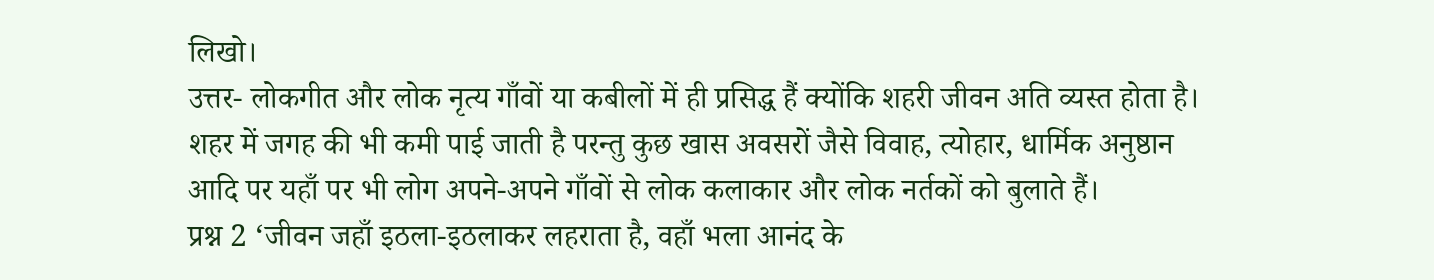लिखो।
उत्तर- लोकगीत और लोक नृत्य गाँवों या कबीलों में ही प्रसिद्ध हैं क्योंकि शहरी जीवन अति व्यस्त होता है। शहर में जगह की भी कमी पाई जाती है परन्तु कुछ खास अवसरों जैसे विवाह, त्योहार, धार्मिक अनुष्ठान आदि पर यहाँ पर भी लोग अपने-अपने गाँवों से लोक कलाकार और लोक नर्तकों को बुलाते हैं।
प्रश्न 2 ‘जीवन जहाँ इठला-इठलाकर लहराता है, वहाँ भला आनंद के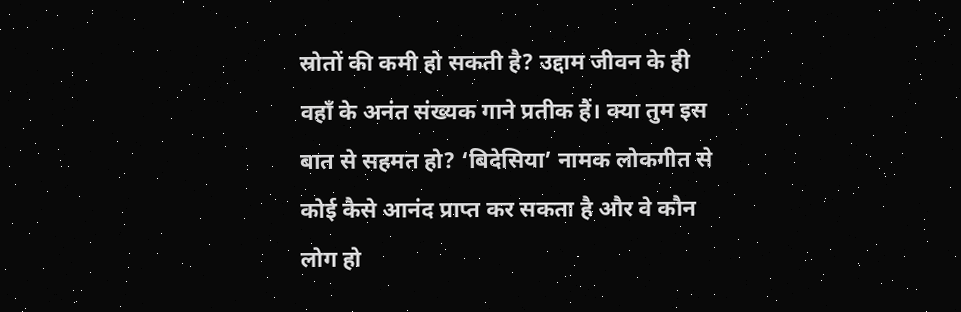स्रोतों की कमी हो सकती है? उद्दाम जीवन के ही वहाँ के अनंत संख्यक गाने प्रतीक हैं। क्या तुम इस बात से सहमत हो? ‘बिदेसिया’ नामक लोकगीत से कोई कैसे आनंद प्राप्त कर सकता है और वे कौन लोग हो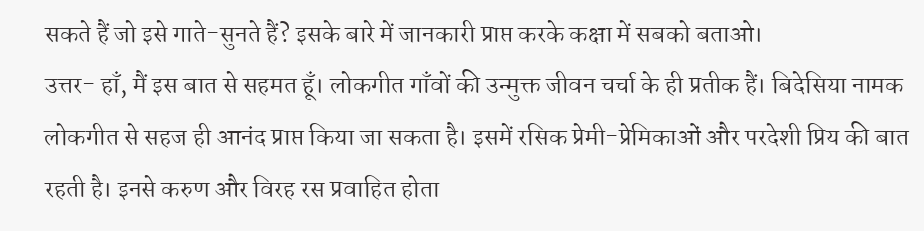सकते हैं जो इसे गाते-सुनते हैं? इसके बारे में जानकारी प्राप्त करके कक्षा में सबको बताओ।
उत्तर- हाँ, मैं इस बात से सहमत हूँ। लोकगीत गाँवों की उन्मुक्त जीवन चर्चा के ही प्रतीक हैं। बिदेसिया नामक लोकगीत से सहज ही आनंद प्राप्त किया जा सकता है। इसमें रसिक प्रेमी-प्रेमिकाओं और परदेशी प्रिय की बात रहती है। इनसे करुण और विरह रस प्रवाहित होता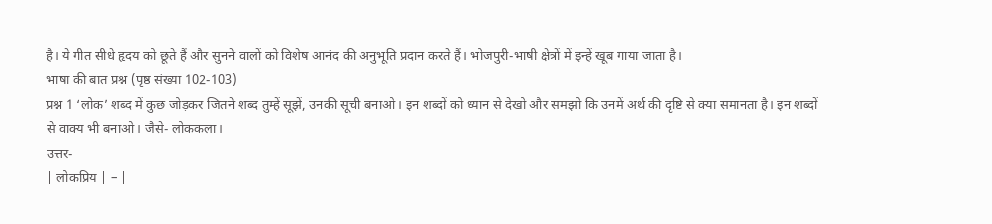है। ये गीत सीधे हृदय को छूते हैं और सुनने वालों को विशेष आनंद की अनुभूति प्रदान करते हैं। भोजपुरी-भाषी क्षेत्रों में इन्हें खूब गाया जाता है।
भाषा की बात प्रश्न (पृष्ठ संख्या 102-103)
प्रश्न 1 ‘लोक’ शब्द में कुछ जोड़कर जितने शब्द तुम्हें सूझें, उनकी सूची बनाओ। इन शब्दों को ध्यान से देखो और समझो कि उनमें अर्थ की दृष्टि से क्या समानता है। इन शब्दों से वाक्य भी बनाओ। जैसे- लोककला।
उत्तर-
| लोकप्रिय | – |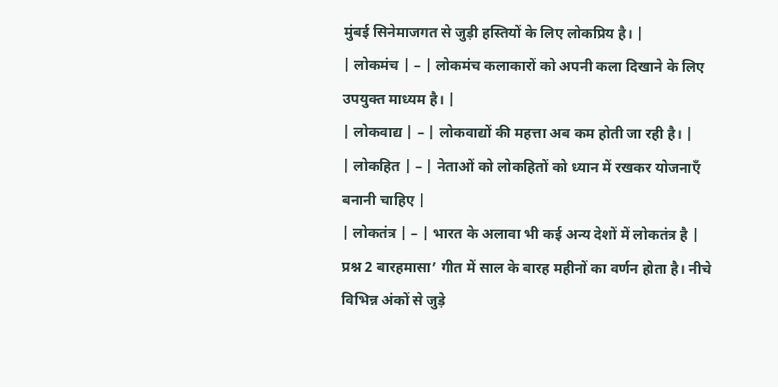मुंबई सिनेमाजगत से जुड़ी हस्तियों के लिए लोकप्रिय है। |
| लोकमंच | – | लोकमंच कलाकारों को अपनी कला दिखाने के लिए उपयुक्त माध्यम है। |
| लोकवाद्य | – | लोकवाद्यों की महत्ता अब कम होती जा रही है। |
| लोकहित | – | नेताओं को लोकहितों को ध्यान में रखकर योजनाएँ बनानी चाहिए |
| लोकतंत्र | – | भारत के अलावा भी कई अन्य देशों में लोकतंत्र है |
प्रश्न 2 बारहमासा’ गीत में साल के बारह महीनों का वर्णन होता है। नीचे विभिन्न अंकों से जुड़े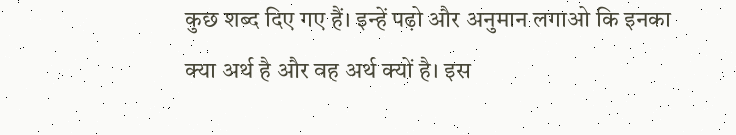कुछ शब्द दिए गए हैं। इन्हें पढ़ो और अनुमान लगाओ कि इनका क्या अर्थ है और वह अर्थ क्यों है। इस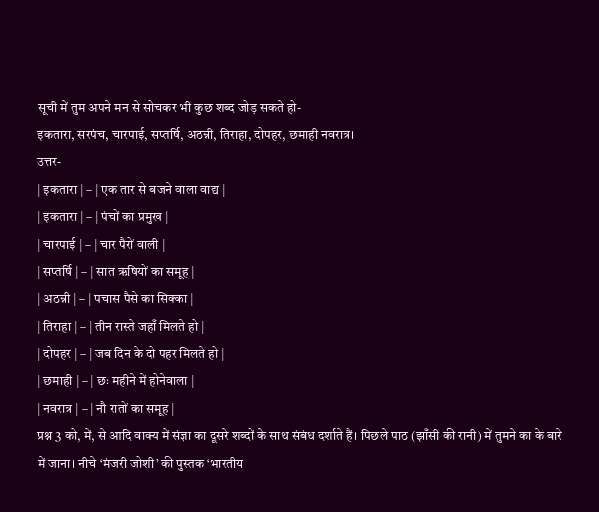सूची में तुम अपने मन से सोचकर भी कुछ शब्द जोड़ सकते हो-
इकतारा, सरपंच, चारपाई, सप्तर्षि, अठन्नी, तिराहा, दोपहर, छमाही नवरात्र।
उत्तर-
| इकतारा | – | एक तार से बजने वाला वाद्य |
| इकतारा | – | पंचों का प्रमुख |
| चारपाई | – | चार पैरों वाली |
| सप्तर्षि | – | सात ऋषियों का समूह |
| अठन्नी | – | पचास पैसे का सिक्का |
| तिराहा | – | तीन रास्ते जहाँ मिलते हो |
| दोपहर | – | जब दिन के दो पहर मिलते हो |
| छमाही | – | छः महीने में होनेवाला |
| नवरात्र | – | नौ रातों का समूह |
प्रश्न 3 को, में, से आदि वाक्य में संज्ञा का दूसरे शब्दों के साथ संबंध दर्शाते हैं। पिछले पाठ (झाँसी की रानी) में तुमने का के बारे में जाना। नीचे ‘मंजरी जोशी’ की पुस्तक ‘भारतीय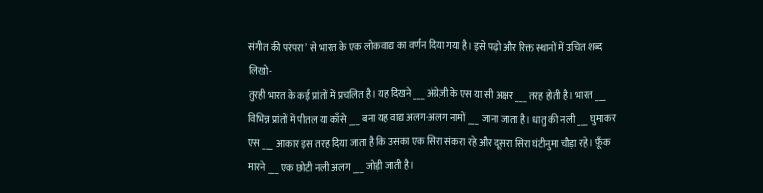संगीत की परंपरा’ से भारत के एक लोकवाद्य का वर्णन दिया गया है। इसे पढ़ो और रिक्त स्थानों में उचित शब्द लिखो-
तुरही भारत के कई प्रांतों में प्रचलित है। यह दिखने ___ अंग्रेज़ी के एस या सी अक्षर ___ तरह होती है। भारत ___ विभिन्न प्रांतों में पीतल या काँसे ___ बना यह वाद्य अलग-अलग नामों ___ जाना जाता है। धातु की नली ___ घुमाकर एस ___ आकार इस तरह दिया जाता है कि उसका एक सिरा संकरा रहे और दूसरा सिरा घंटीनुमा चौड़ा रहे। फ़ूँक मारने ___ एक छोटी नली अलग ___ जोड़ी जाती है।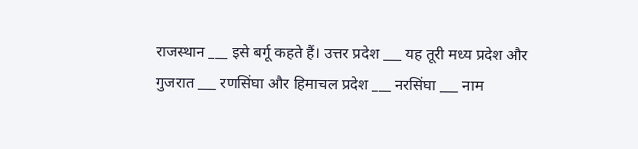राजस्थान ___ इसे बर्गू कहते हैं। उत्तर प्रदेश ___ यह तूरी मध्य प्रदेश और गुजरात ___ रणसिंघा और हिमाचल प्रदेश ___ नरसिंघा ___ नाम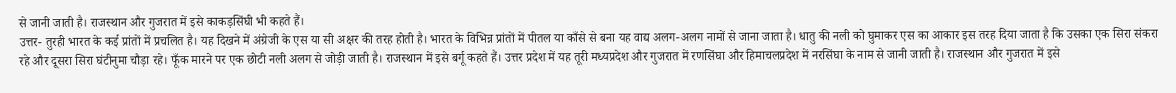से जानी जाती है। राजस्थान और गुजरात में इसे काकड़सिंघी भी कहते हैं।
उत्तर- तुरही भारत के कई प्रांतों में प्रचलित है। यह दिखने में अंग्रेजी के एस या सी अक्षर की तरह होती है। भारत के विभिन्न प्रांतों में पीतल या काँसे से बना यह वाद्य अलग-अलग नामों से जाना जाता है। धातु की नली को घुमाकर एस का आकार इस तरह दिया जाता है कि उसका एक सिरा संकरा रहे और दूसरा सिरा घंटीनुमा चौड़ा रहे। फूँक मारने पर एक छोटी नली अलग से जोड़ी जाती है। राजस्थान में इसे बर्गू कहते हैं। उत्तर प्रदेश में यह तूरी मध्यप्रदेश और गुजरात में रणसिंघा और हिमाचलप्रदेश में नरसिंघा के नाम से जानी जाती है। राजस्थान और गुजरात में इसे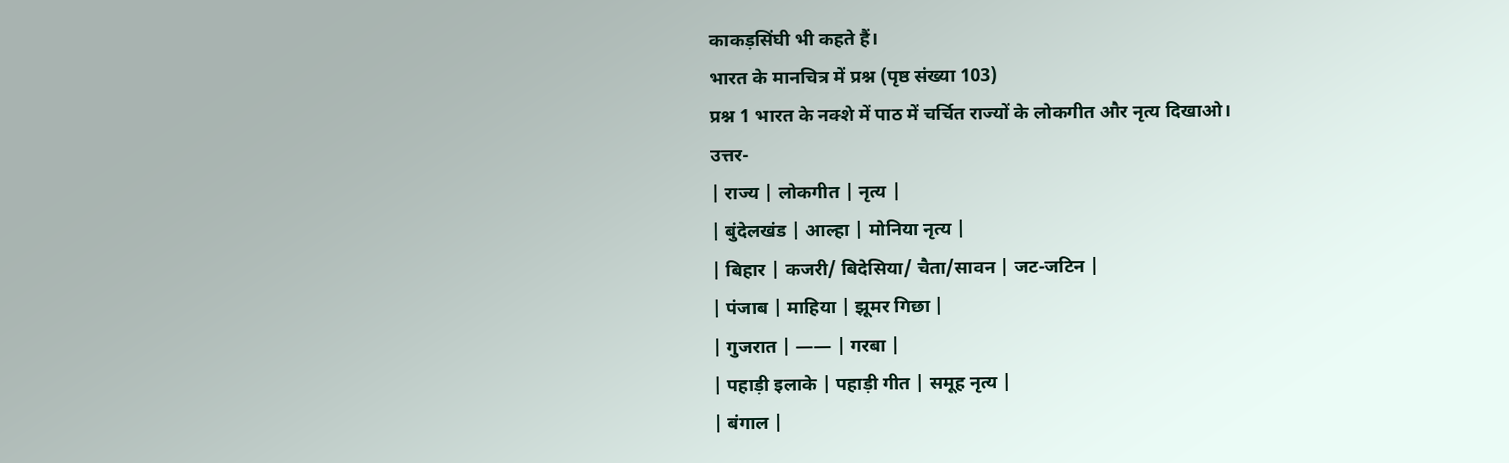काकड़सिंघी भी कहते हैं।
भारत के मानचित्र में प्रश्न (पृष्ठ संख्या 103)
प्रश्न 1 भारत के नक्शे में पाठ में चर्चित राज्यों के लोकगीत और नृत्य दिखाओ।
उत्तर-
| राज्य | लोकगीत | नृत्य |
| बुंदेलखंड | आल्हा | मोनिया नृत्य |
| बिहार | कजरी/ बिदेसिया/ चैता/सावन | जट-जटिन |
| पंजाब | माहिया | झूमर गिछा |
| गुजरात | —— | गरबा |
| पहाड़ी इलाके | पहाड़ी गीत | समूह नृत्य |
| बंगाल |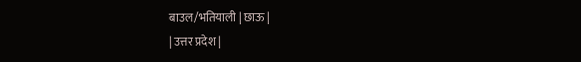बाउल/भतियाली | छाऊ |
| उत्तर प्रदेश |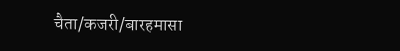चैता/कजरी/बारहमासा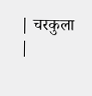| चरकुला |